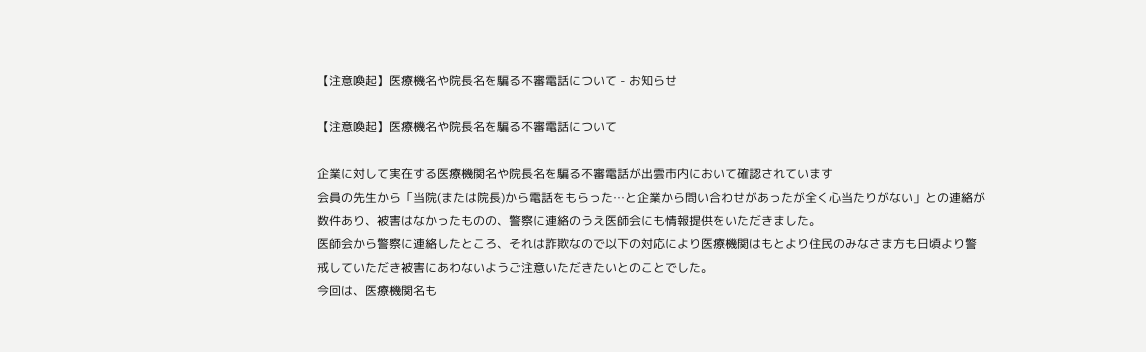【注意喚起】医療機名や院長名を騙る不審電話について - お知らせ

【注意喚起】医療機名や院長名を騙る不審電話について

企業に対して実在する医療機関名や院長名を騙る不審電話が出雲市内において確認されています
会員の先生から「当院(または院長)から電話をもらった…と企業から問い合わせがあったが全く心当たりがない」との連絡が数件あり、被害はなかったものの、警察に連絡のうえ医師会にも情報提供をいただきました。
医師会から警察に連絡したところ、それは詐欺なので以下の対応により医療機関はもとより住民のみなさま方も日頃より警戒していただき被害にあわないようご注意いただきたいとのことでした。
今回は、医療機関名も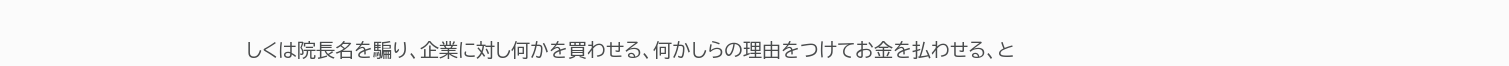しくは院長名を騙り、企業に対し何かを買わせる、何かしらの理由をつけてお金を払わせる、と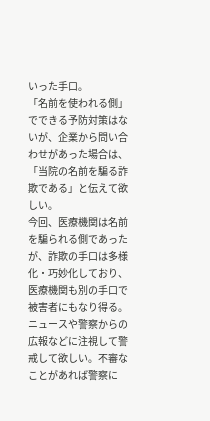いった手口。
「名前を使われる側」でできる予防対策はないが、企業から問い合わせがあった場合は、「当院の名前を騙る詐欺である」と伝えて欲しい。
今回、医療機関は名前を騙られる側であったが、詐欺の手口は多様化・巧妙化しており、医療機関も別の手口で被害者にもなり得る。
ニュースや警察からの広報などに注視して警戒して欲しい。不審なことがあれば警察に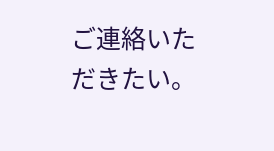ご連絡いただきたい。